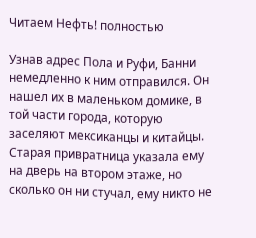Читаем Нефть! полностью

Узнав адрес Пола и Руфи, Банни немедленно к ним отправился. Он нашел их в маленьком домике, в той части города, которую заселяют мексиканцы и китайцы. Старая привратница указала ему на дверь на втором этаже, но сколько он ни стучал, ему никто не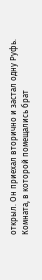открыл. Он приехал вторично и застал одну Руфь. Комната, в которой помещались брат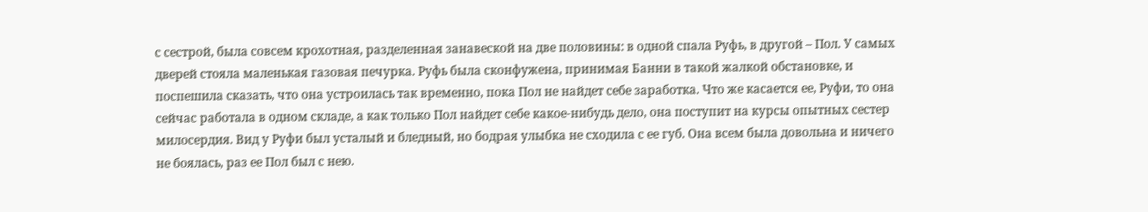с сестрой, была совсем крохотная, разделенная занавеской на две половины: в одной спала Руфь, в другой – Пол. У самых дверей стояла маленькая газовая печурка. Руфь была сконфужена, принимая Банни в такой жалкой обстановке, и поспешила сказать, что она устроилась так временно, пока Пол не найдет себе заработка. Что же касается ее, Руфи, то она сейчас работала в одном складе, а как только Пол найдет себе какое-нибудь дело, она поступит на курсы опытных сестер милосердия. Вид у Руфи был усталый и бледный, но бодрая улыбка не сходила с ее губ. Она всем была довольна и ничего не боялась, раз ее Пол был с нею.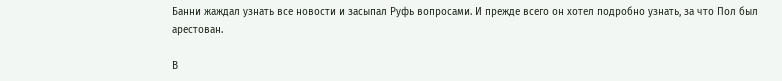Банни жаждал узнать все новости и засыпал Руфь вопросами. И прежде всего он хотел подробно узнать, за что Пол был арестован.

В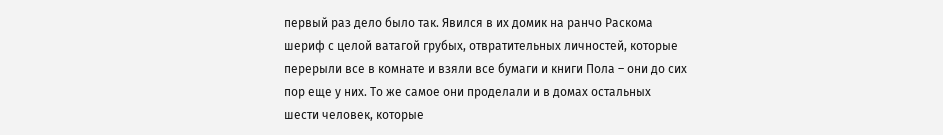первый раз дело было так. Явился в их домик на ранчо Раскома шериф с целой ватагой грубых, отвратительных личностей, которые перерыли все в комнате и взяли все бумаги и книги Пола – они до сих пор еще у них. То же самое они проделали и в домах остальных шести человек, которые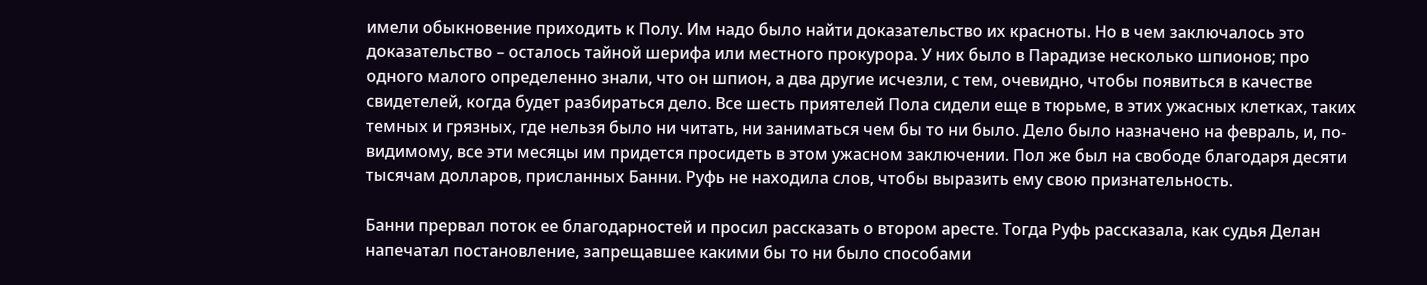имели обыкновение приходить к Полу. Им надо было найти доказательство их красноты. Но в чем заключалось это доказательство – осталось тайной шерифа или местного прокурора. У них было в Парадизе несколько шпионов; про одного малого определенно знали, что он шпион, а два другие исчезли, с тем, очевидно, чтобы появиться в качестве свидетелей, когда будет разбираться дело. Все шесть приятелей Пола сидели еще в тюрьме, в этих ужасных клетках, таких темных и грязных, где нельзя было ни читать, ни заниматься чем бы то ни было. Дело было назначено на февраль, и, по-видимому, все эти месяцы им придется просидеть в этом ужасном заключении. Пол же был на свободе благодаря десяти тысячам долларов, присланных Банни. Руфь не находила слов, чтобы выразить ему свою признательность.

Банни прервал поток ее благодарностей и просил рассказать о втором аресте. Тогда Руфь рассказала, как судья Делан напечатал постановление, запрещавшее какими бы то ни было способами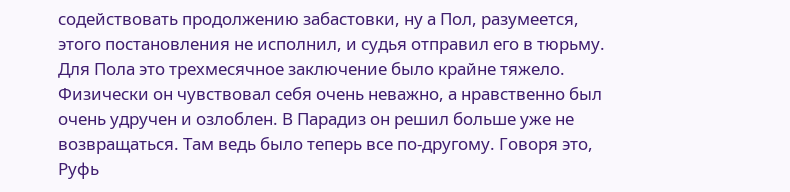содействовать продолжению забастовки, ну а Пол, разумеется, этого постановления не исполнил, и судья отправил его в тюрьму. Для Пола это трехмесячное заключение было крайне тяжело. Физически он чувствовал себя очень неважно, а нравственно был очень удручен и озлоблен. В Парадиз он решил больше уже не возвращаться. Там ведь было теперь все по-другому. Говоря это, Руфь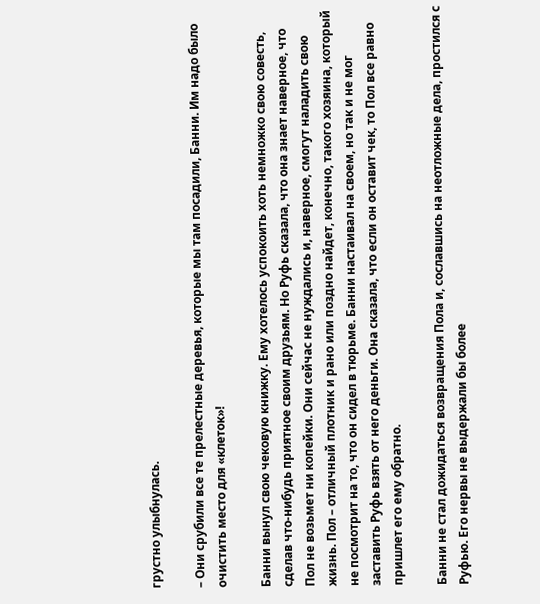грустно улыбнулась.

– Они срубили все те прелестные деревья, которые мы там посадили, Банни. Им надо было очистить место для «клеток»!

Банни вынул свою чековую книжку. Ему хотелось успокоить хоть немножко свою совесть, сделав что-нибудь приятное своим друзьям. Но Руфь сказала, что она знает наверное, что Пол не возьмет ни копейки. Они сейчас не нуждались и, наверное, смогут наладить свою жизнь. Пол – отличный плотник и рано или поздно найдет, конечно, такого хозяина, который не посмотрит на то, что он сидел в тюрьме. Банни настаивал на своем, но так и не мог заставить Руфь взять от него деньги. Она сказала, что если он оставит чек, то Пол все равно пришлет его ему обратно.

Банни не стал дожидаться возвращения Пола и, сославшись на неотложные дела, простился с Руфью. Его нервы не выдержали бы более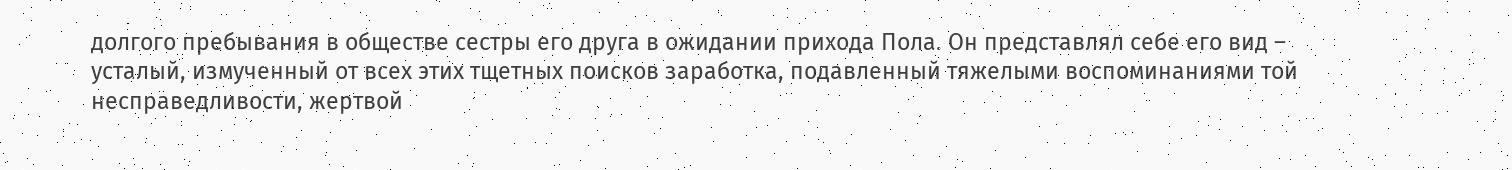долгого пребывания в обществе сестры его друга в ожидании прихода Пола. Он представлял себе его вид – усталый, измученный от всех этих тщетных поисков заработка, подавленный тяжелыми воспоминаниями той несправедливости, жертвой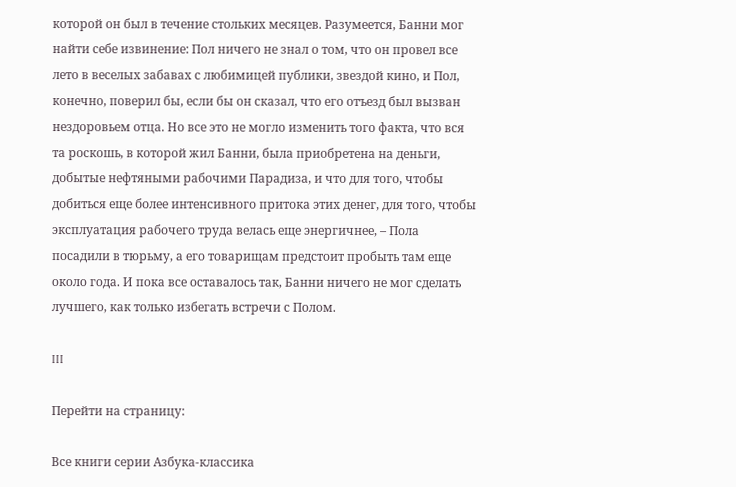которой он был в течение стольких месяцев. Разумеется, Банни мог найти себе извинение: Пол ничего не знал о том, что он провел все лето в веселых забавах с любимицей публики, звездой кино, и Пол, конечно, поверил бы, если бы он сказал, что его отъезд был вызван нездоровьем отца. Но все это не могло изменить того факта, что вся та роскошь, в которой жил Банни, была приобретена на деньги, добытые нефтяными рабочими Парадиза, и что для того, чтобы добиться еще более интенсивного притока этих денег, для того, чтобы эксплуатация рабочего труда велась еще энергичнее, – Пола посадили в тюрьму, а его товарищам предстоит пробыть там еще около года. И пока все оставалось так, Банни ничего не мог сделать лучшего, как только избегать встречи с Полом.

III

Перейти на страницу:

Все книги серии Азбука-классика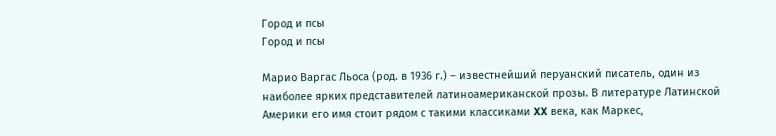Город и псы
Город и псы

Марио Варгас Льоса (род. в 1936 г.) – известнейший перуанский писатель, один из наиболее ярких представителей латиноамериканской прозы. В литературе Латинской Америки его имя стоит рядом с такими классиками XX века, как Маркес,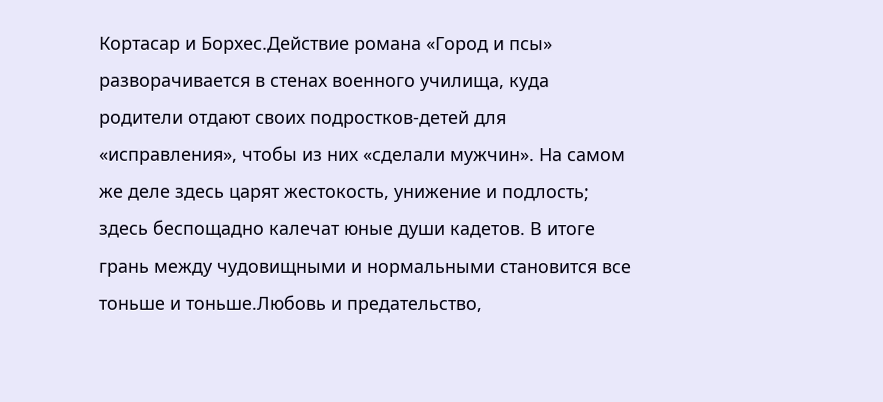Кортасар и Борхес.Действие романа «Город и псы» разворачивается в стенах военного училища, куда родители отдают своих подростков-детей для «исправления», чтобы из них «сделали мужчин». На самом же деле здесь царят жестокость, унижение и подлость; здесь беспощадно калечат юные души кадетов. В итоге грань между чудовищными и нормальными становится все тоньше и тоньше.Любовь и предательство,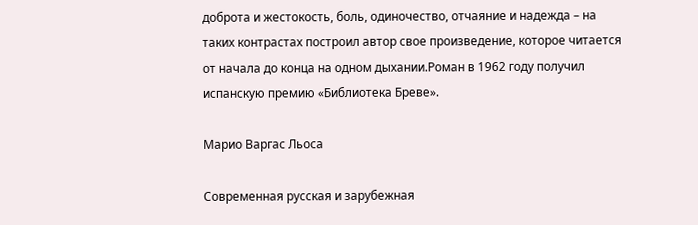доброта и жестокость, боль, одиночество, отчаяние и надежда – на таких контрастах построил автор свое произведение, которое читается от начала до конца на одном дыхании.Роман в 1962 году получил испанскую премию «Библиотека Бреве».

Марио Варгас Льоса

Современная русская и зарубежная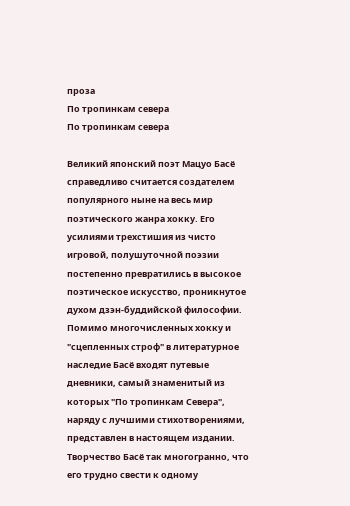проза
По тропинкам севера
По тропинкам севера

Великий японский поэт Мацуо Басё справедливо считается создателем популярного ныне на весь мир поэтического жанра хокку. Его усилиями трехстишия из чисто игровой, полушуточной поэзии постепенно превратились в высокое поэтическое искусство, проникнутое духом дзэн-буддийской философии. Помимо многочисленных хокку и "сцепленных строф" в литературное наследие Басё входят путевые дневники, самый знаменитый из которых "По тропинкам Севера", наряду с лучшими стихотворениями, представлен в настоящем издании. Творчество Басё так многогранно, что его трудно свести к одному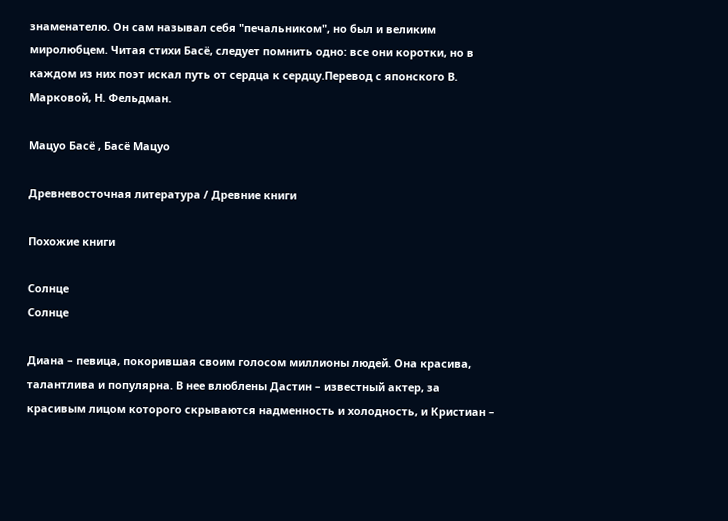знаменателю. Он сам называл себя "печальником", но был и великим миролюбцем. Читая стихи Басё, следует помнить одно: все они коротки, но в каждом из них поэт искал путь от сердца к сердцу.Перевод с японского В. Марковой, Н. Фельдман.

Мацуо Басё , Басё Мацуо

Древневосточная литература / Древние книги

Похожие книги

Солнце
Солнце

Диана – певица, покорившая своим голосом миллионы людей. Она красива, талантлива и популярна. В нее влюблены Дастин – известный актер, за красивым лицом которого скрываются надменность и холодность, и Кристиан –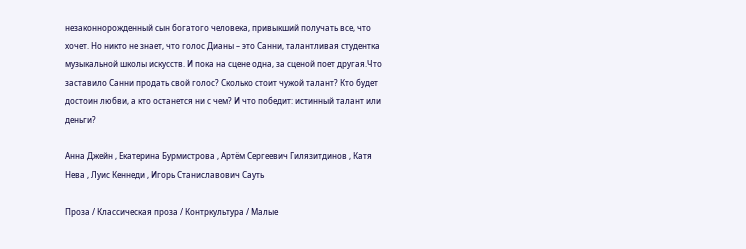незаконнорожденный сын богатого человека, привыкший получать все, что хочет. Но никто не знает, что голос Дианы – это Санни, талантливая студентка музыкальной школы искусств. И пока на сцене одна, за сценой поет другая.Что заставило Санни продать свой голос? Сколько стоит чужой талант? Кто будет достоин любви, а кто останется ни с чем? И что победит: истинный талант или деньги?

Анна Джейн , Екатерина Бурмистрова , Артём Сергеевич Гилязитдинов , Катя Нева , Луис Кеннеди , Игорь Станиславович Сауть

Проза / Классическая проза / Контркультура / Малые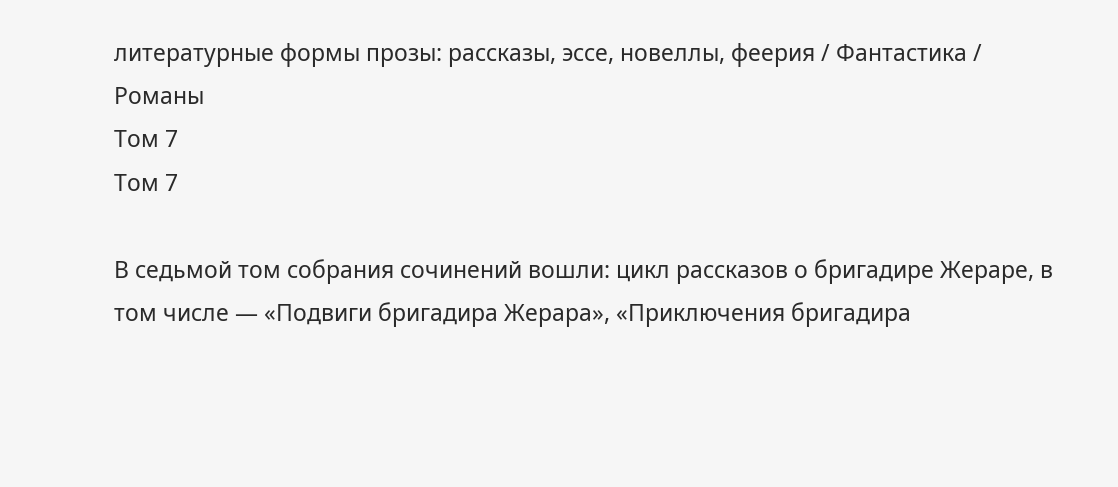литературные формы прозы: рассказы, эссе, новеллы, феерия / Фантастика / Романы
Том 7
Том 7

В седьмой том собрания сочинений вошли: цикл рассказов о бригадире Жераре, в том числе — «Подвиги бригадира Жерара», «Приключения бригадира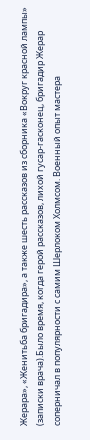Жерара», «Женитьба бригадира», а также шесть рассказов из сборника «Вокруг красной лампы» (записки врача).Было время, когда герой рассказов, лихой гусар-гасконец, бригадир Жерар соперничал в популярности с самим Шерлоком Холмсом. Военный опыт мастера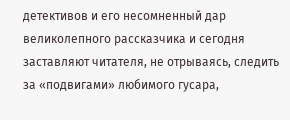детективов и его несомненный дар великолепного рассказчика и сегодня заставляют читателя, не отрываясь, следить за «подвигами» любимого гусара,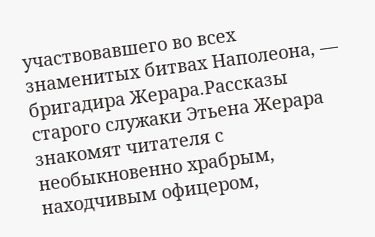участвовавшего во всех знаменитых битвах Наполеона, — бригадира Жерара.Рассказы старого служаки Этьена Жерара знакомят читателя с необыкновенно храбрым, находчивым офицером,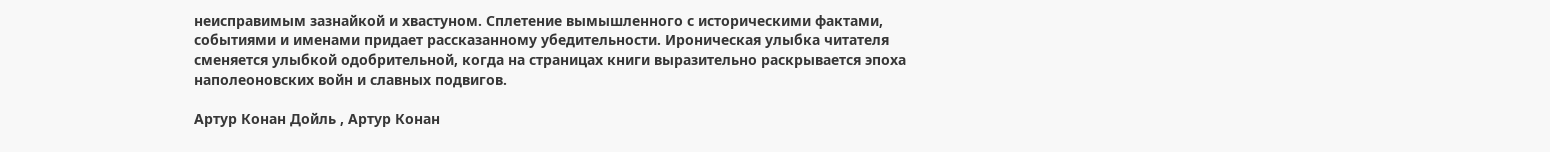неисправимым зазнайкой и хвастуном. Сплетение вымышленного с историческими фактами, событиями и именами придает рассказанному убедительности. Ироническая улыбка читателя сменяется улыбкой одобрительной, когда на страницах книги выразительно раскрывается эпоха наполеоновских войн и славных подвигов.

Артур Конан Дойль , Артур Конан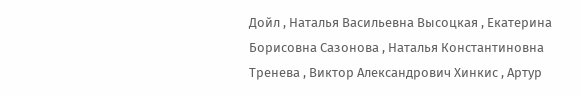Дойл , Наталья Васильевна Высоцкая , Екатерина Борисовна Сазонова , Наталья Константиновна Тренева , Виктор Александрович Хинкис , Артур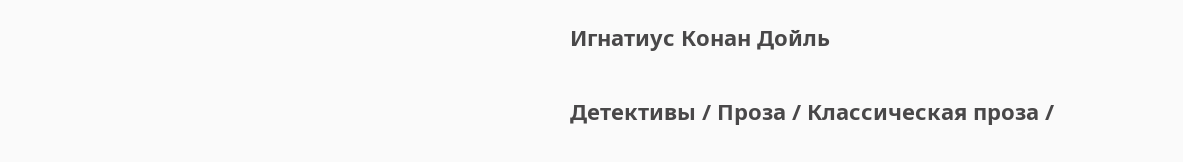Игнатиус Конан Дойль

Детективы / Проза / Классическая проза /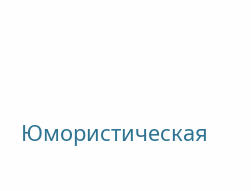Юмористическая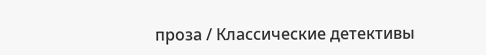проза / Классические детективы